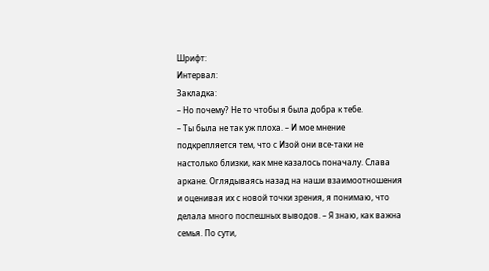Шрифт:
Интервал:
Закладка:
– Но почему? Не то чтобы я была добра к тебе.
– Ты была не так уж плоха. – И мое мнение подкрепляется тем, что с Изой они все-таки не настолько близки, как мне казалось поначалу. Слава аркане. Оглядываясь назад на наши взаимоотношения и оценивая их с новой точки зрения, я понимаю, что делала много поспешных выводов. – Я знаю, как важна семья. По сути,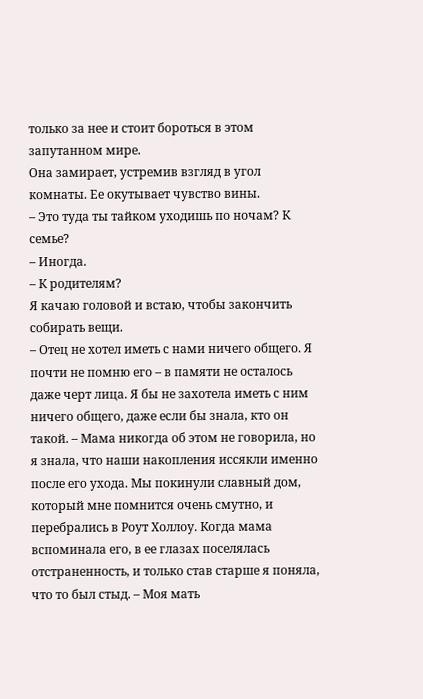только за нее и стоит бороться в этом запутанном мире.
Она замирает, устремив взгляд в угол комнаты. Ее окутывает чувство вины.
– Это туда ты тайком уходишь по ночам? К семье?
– Иногда.
– К родителям?
Я качаю головой и встаю, чтобы закончить собирать вещи.
– Отец не хотел иметь с нами ничего общего. Я почти не помню его – в памяти не осталось даже черт лица. Я бы не захотела иметь с ним ничего общего, даже если бы знала, кто он такой. – Мама никогда об этом не говорила, но я знала, что наши накопления иссякли именно после его ухода. Мы покинули славный дом, который мне помнится очень смутно, и перебрались в Роут Холлоу. Когда мама вспоминала его, в ее глазах поселялась отстраненность, и только став старше я поняла, что то был стыд. – Моя мать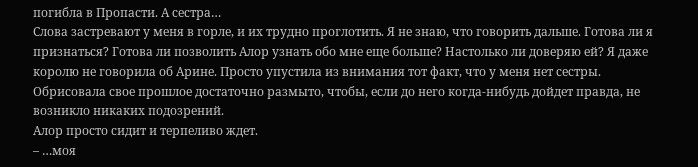погибла в Пропасти. А сестра…
Слова застревают у меня в горле, и их трудно проглотить. Я не знаю, что говорить дальше. Готова ли я признаться? Готова ли позволить Алор узнать обо мне еще больше? Настолько ли доверяю ей? Я даже королю не говорила об Арине. Просто упустила из внимания тот факт, что у меня нет сестры. Обрисовала свое прошлое достаточно размыто, чтобы, если до него когда-нибудь дойдет правда, не возникло никаких подозрений.
Алор просто сидит и терпеливо ждет.
– …моя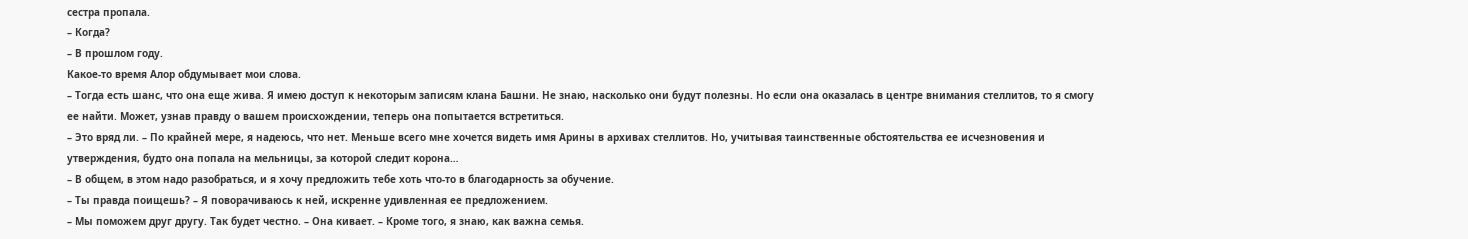сестра пропала.
– Когда?
– В прошлом году.
Какое-то время Алор обдумывает мои слова.
– Тогда есть шанс, что она еще жива. Я имею доступ к некоторым записям клана Башни. Не знаю, насколько они будут полезны. Но если она оказалась в центре внимания стеллитов, то я смогу ее найти. Может, узнав правду о вашем происхождении, теперь она попытается встретиться.
– Это вряд ли. – По крайней мере, я надеюсь, что нет. Меньше всего мне хочется видеть имя Арины в архивах стеллитов. Но, учитывая таинственные обстоятельства ее исчезновения и утверждения, будто она попала на мельницы, за которой следит корона…
– В общем, в этом надо разобраться, и я хочу предложить тебе хоть что-то в благодарность за обучение.
– Ты правда поищешь? – Я поворачиваюсь к ней, искренне удивленная ее предложением.
– Мы поможем друг другу. Так будет честно. – Она кивает. – Кроме того, я знаю, как важна семья.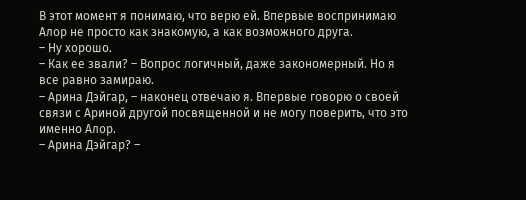В этот момент я понимаю, что верю ей. Впервые воспринимаю Алор не просто как знакомую, а как возможного друга.
– Ну хорошо.
– Как ее звали? – Вопрос логичный, даже закономерный. Но я все равно замираю.
– Арина Дэйгар, – наконец отвечаю я. Впервые говорю о своей связи с Ариной другой посвященной и не могу поверить, что это именно Алор.
– Арина Дэйгар? –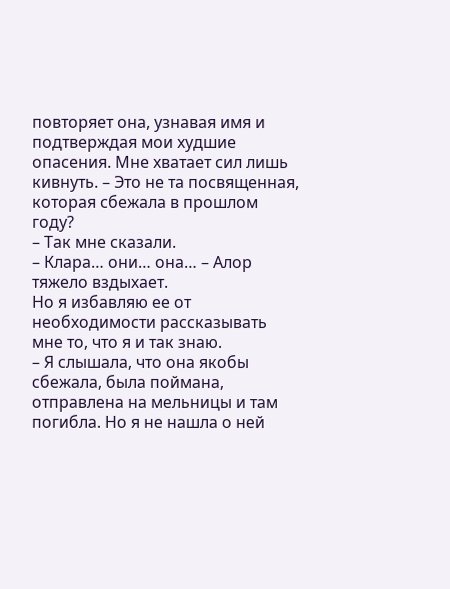повторяет она, узнавая имя и подтверждая мои худшие опасения. Мне хватает сил лишь кивнуть. – Это не та посвященная, которая сбежала в прошлом году?
– Так мне сказали.
– Клара… они… она… – Алор тяжело вздыхает.
Но я избавляю ее от необходимости рассказывать мне то, что я и так знаю.
– Я слышала, что она якобы сбежала, была поймана, отправлена на мельницы и там погибла. Но я не нашла о ней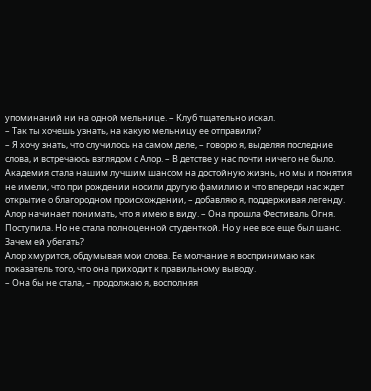упоминаний ни на одной мельнице. – Клуб тщательно искал.
– Так ты хочешь узнать, на какую мельницу ее отправили?
– Я хочу знать, что случилось на самом деле, – говорю я, выделяя последние слова, и встречаюсь взглядом с Алор. – В детстве у нас почти ничего не было. Академия стала нашим лучшим шансом на достойную жизнь, но мы и понятия не имели, что при рождении носили другую фамилию и что впереди нас ждет открытие о благородном происхождении, – добавляю я, поддерживая легенду. Алор начинает понимать, что я имею в виду. – Она прошла Фестиваль Огня. Поступила. Но не стала полноценной студенткой. Но у нее все еще был шанс. Зачем ей убегать?
Алор хмурится, обдумывая мои слова. Ее молчание я воспринимаю как показатель того, что она приходит к правильному выводу.
– Она бы не стала, – продолжаю я, восполняя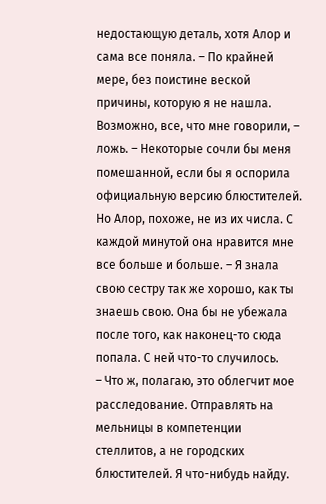недостающую деталь, хотя Алор и сама все поняла. – По крайней мере, без поистине веской причины, которую я не нашла. Возможно, все, что мне говорили, – ложь. – Некоторые сочли бы меня помешанной, если бы я оспорила официальную версию блюстителей. Но Алор, похоже, не из их числа. С каждой минутой она нравится мне все больше и больше. – Я знала свою сестру так же хорошо, как ты знаешь свою. Она бы не убежала после того, как наконец-то сюда попала. С ней что-то случилось.
– Что ж, полагаю, это облегчит мое расследование. Отправлять на мельницы в компетенции стеллитов, а не городских блюстителей. Я что-нибудь найду.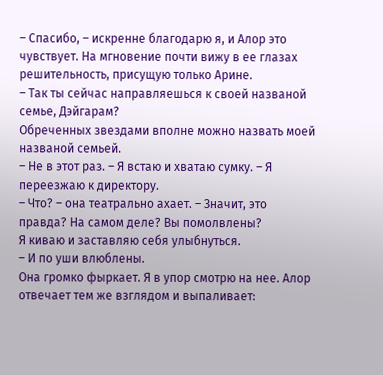– Спасибо, – искренне благодарю я, и Алор это чувствует. На мгновение почти вижу в ее глазах решительность, присущую только Арине.
– Так ты сейчас направляешься к своей названой семье, Дэйгарам?
Обреченных звездами вполне можно назвать моей названой семьей.
– Не в этот раз. – Я встаю и хватаю сумку. – Я переезжаю к директору.
– Что? – она театрально ахает. – Значит, это правда? На самом деле? Вы помолвлены?
Я киваю и заставляю себя улыбнуться.
– И по уши влюблены.
Она громко фыркает. Я в упор смотрю на нее. Алор отвечает тем же взглядом и выпаливает: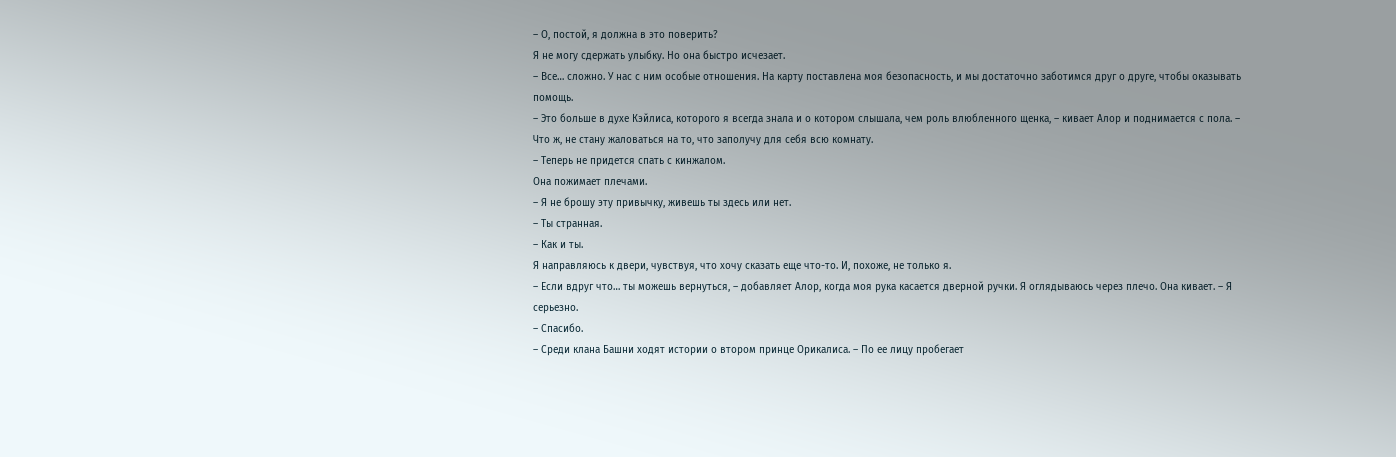– О, постой, я должна в это поверить?
Я не могу сдержать улыбку. Но она быстро исчезает.
– Все… сложно. У нас с ним особые отношения. На карту поставлена моя безопасность, и мы достаточно заботимся друг о друге, чтобы оказывать помощь.
– Это больше в духе Кэйлиса, которого я всегда знала и о котором слышала, чем роль влюбленного щенка, – кивает Алор и поднимается с пола. – Что ж, не стану жаловаться на то, что заполучу для себя всю комнату.
– Теперь не придется спать с кинжалом.
Она пожимает плечами.
– Я не брошу эту привычку, живешь ты здесь или нет.
– Ты странная.
– Как и ты.
Я направляюсь к двери, чувствуя, что хочу сказать еще что-то. И, похоже, не только я.
– Если вдруг что… ты можешь вернуться, – добавляет Алор, когда моя рука касается дверной ручки. Я оглядываюсь через плечо. Она кивает. – Я серьезно.
– Спасибо.
– Среди клана Башни ходят истории о втором принце Орикалиса. – По ее лицу пробегает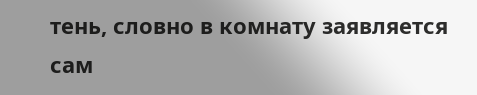тень, словно в комнату заявляется сам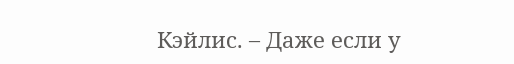Кэйлис. – Даже если у